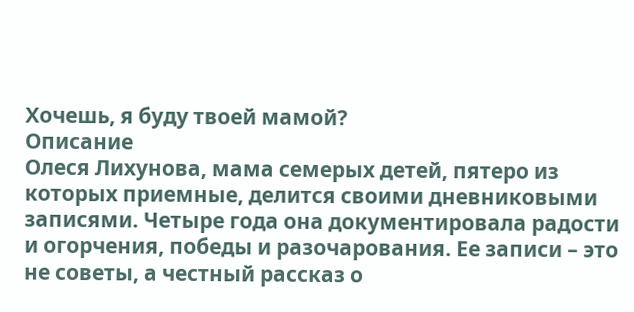Хочешь, я буду твоей мамой?
Описание
Олеся Лихунова, мама семерых детей, пятеро из которых приемные, делится своими дневниковыми записями. Четыре года она документировала радости и огорчения, победы и разочарования. Ее записи – это не советы, а честный рассказ о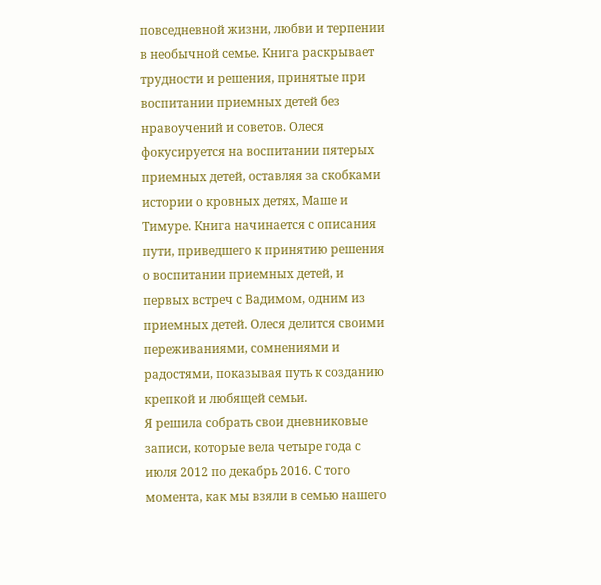повседневной жизни, любви и терпении в необычной семье. Книга раскрывает трудности и решения, принятые при воспитании приемных детей без нравоучений и советов. Олеся фокусируется на воспитании пятерых приемных детей, оставляя за скобками истории о кровных детях, Маше и Тимуре. Книга начинается с описания пути, приведшего к принятию решения о воспитании приемных детей, и первых встреч с Вадимом, одним из приемных детей. Олеся делится своими переживаниями, сомнениями и радостями, показывая путь к созданию крепкой и любящей семьи.
Я решила собрать свои дневниковые записи, которые вела четыре года с июля 2012 по декабрь 2016. С того момента, как мы взяли в семью нашего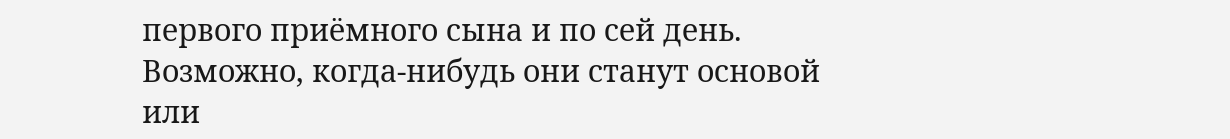первого приёмного сына и по сей день.
Возможно, когда-нибудь они станут основой или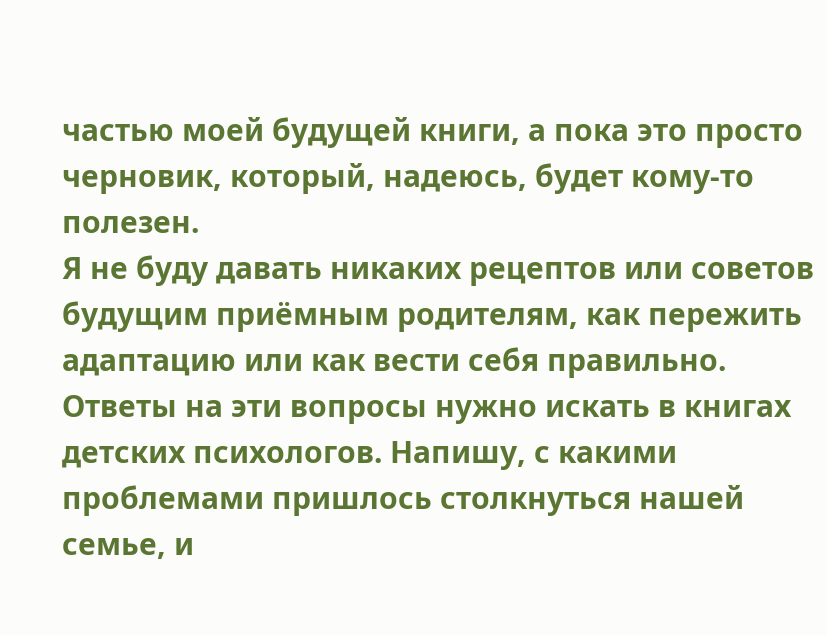частью моей будущей книги, а пока это просто черновик, который, надеюсь, будет кому-то полезен.
Я не буду давать никаких рецептов или советов будущим приёмным родителям, как пережить адаптацию или как вести себя правильно. Ответы на эти вопросы нужно искать в книгах детских психологов. Напишу, с какими проблемами пришлось столкнуться нашей семье, и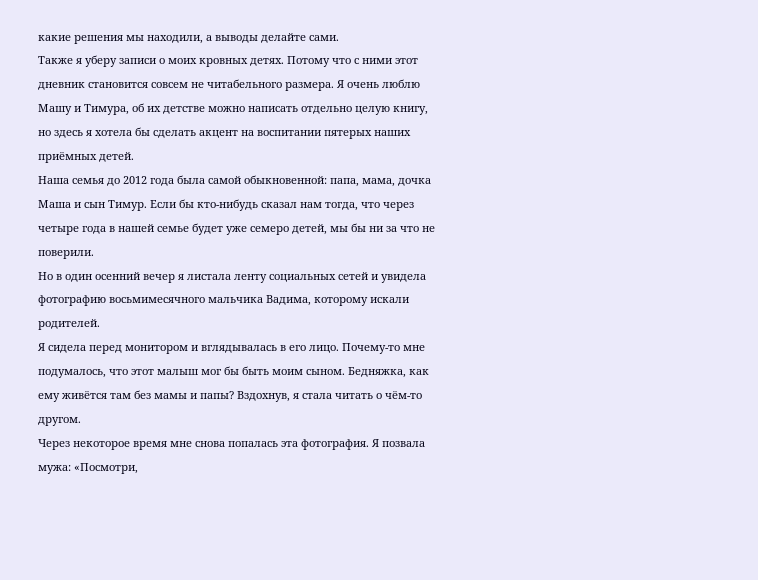какие решения мы находили, а выводы делайте сами.
Также я уберу записи о моих кровных детях. Потому что с ними этот дневник становится совсем не читабельного размера. Я очень люблю Машу и Тимура, об их детстве можно написать отдельно целую книгу, но здесь я хотела бы сделать акцент на воспитании пятерых наших приёмных детей.
Наша семья до 2012 года была самой обыкновенной: папа, мама, дочка Маша и сын Тимур. Если бы кто-нибудь сказал нам тогда, что через четыре года в нашей семье будет уже семеро детей, мы бы ни за что не поверили.
Но в один осенний вечер я листала ленту социальных сетей и увидела фотографию восьмимесячного мальчика Вадима, которому искали родителей.
Я сидела перед монитором и вглядывалась в его лицо. Почему-то мне подумалось, что этот малыш мог бы быть моим сыном. Бедняжка, как ему живётся там без мамы и папы? Вздохнув, я стала читать о чём-то другом.
Через некоторое время мне снова попалась эта фотография. Я позвала мужа: «Посмотри,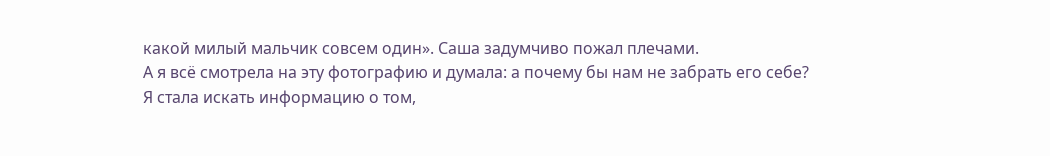какой милый мальчик совсем один». Саша задумчиво пожал плечами.
А я всё смотрела на эту фотографию и думала: а почему бы нам не забрать его себе?
Я стала искать информацию о том,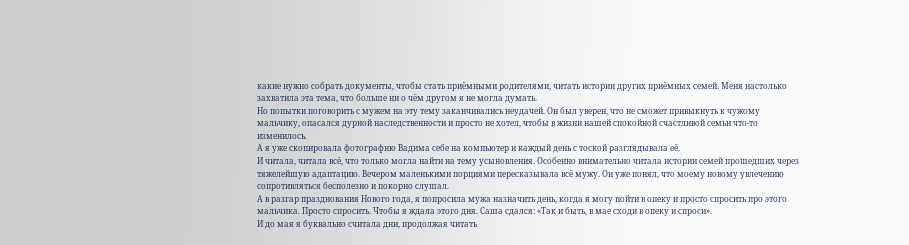какие нужно собрать документы, чтобы стать приёмными родителями, читать истории других приёмных семей. Меня настолько захватила эта тема, что больше ни о чём другом я не могла думать.
Но попытки поговорить с мужем на эту тему заканчивались неудачей. Он был уверен, что не сможет привыкнуть к чужому мальчику, опасался дурной наследственности и просто не хотел, чтобы в жизни нашей спокойной счастливой семьи что-то изменилось.
А я уже скопировала фотографию Вадима себе на компьютер и каждый день с тоской разглядывала её.
И читала, читала всё, что только могла найти на тему усыновления. Особенно внимательно читала истории семей прошедших через тяжелейшую адаптацию. Вечером маленькими порциями пересказывала всё мужу. Он уже понял, что моему новому увлечению сопротивляться бесполезно и покорно слушал.
А в разгар празднования Нового года, я попросила мужа назначить день, когда я могу пойти в опеку и просто спросить про этого мальчика. Просто спросить. Чтобы я ждала этого дня. Саша сдался: «Так и быть, в мае сходи в опеку и спроси».
И до мая я буквально считала дни, продолжая читать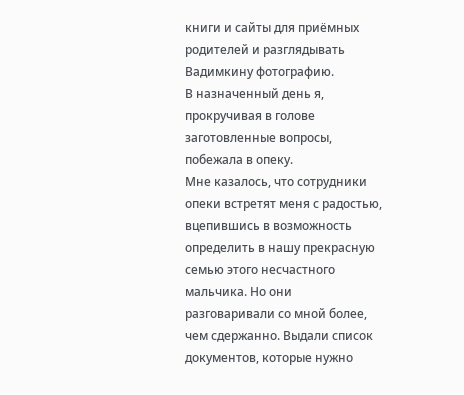книги и сайты для приёмных родителей и разглядывать Вадимкину фотографию.
В назначенный день я, прокручивая в голове заготовленные вопросы, побежала в опеку.
Мне казалось, что сотрудники опеки встретят меня с радостью, вцепившись в возможность определить в нашу прекрасную семью этого несчастного мальчика. Но они разговаривали со мной более, чем сдержанно. Выдали список документов, которые нужно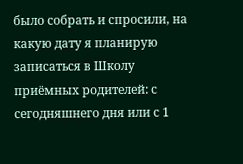было собрать и спросили, на какую дату я планирую записаться в Школу приёмных родителей: с сегодняшнего дня или с 1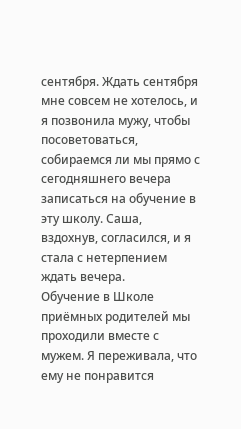сентября. Ждать сентября мне совсем не хотелось, и я позвонила мужу, чтобы посоветоваться, собираемся ли мы прямо с сегодняшнего вечера записаться на обучение в эту школу. Саша, вздохнув, согласился, и я стала с нетерпением ждать вечера.
Обучение в Школе приёмных родителей мы проходили вместе с мужем. Я переживала, что ему не понравится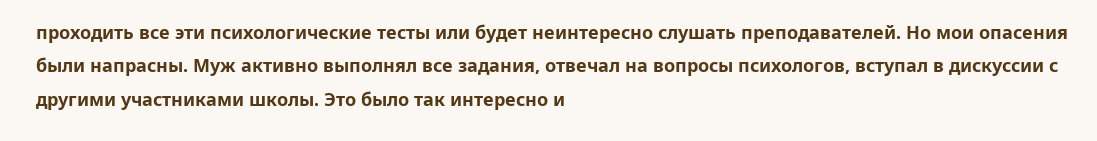проходить все эти психологические тесты или будет неинтересно слушать преподавателей. Но мои опасения были напрасны. Муж активно выполнял все задания, отвечал на вопросы психологов, вступал в дискуссии с другими участниками школы. Это было так интересно и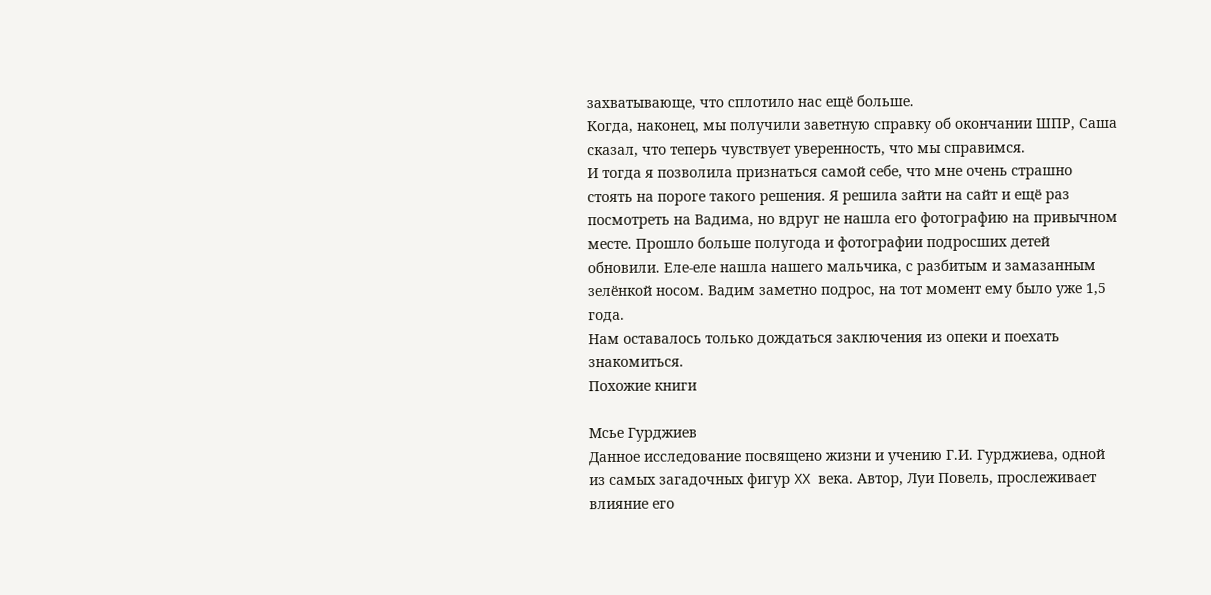захватывающе, что сплотило нас ещё больше.
Когда, наконец, мы получили заветную справку об окончании ШПР, Саша сказал, что теперь чувствует уверенность, что мы справимся.
И тогда я позволила признаться самой себе, что мне очень страшно стоять на пороге такого решения. Я решила зайти на сайт и ещё раз посмотреть на Вадима, но вдруг не нашла его фотографию на привычном месте. Прошло больше полугода и фотографии подросших детей обновили. Еле-еле нашла нашего мальчика, с разбитым и замазанным зелёнкой носом. Вадим заметно подрос, на тот момент ему было уже 1,5 года.
Нам оставалось только дождаться заключения из опеки и поехать знакомиться.
Похожие книги

Мсье Гурджиев
Данное исследование посвящено жизни и учению Г.И. Гурджиева, одной из самых загадочных фигур XX века. Автор, Луи Повель, прослеживает влияние его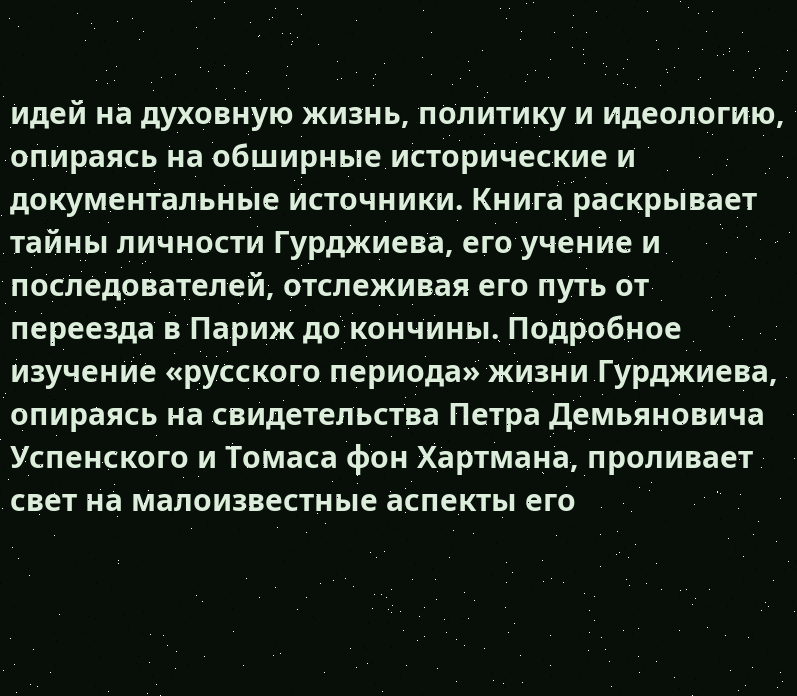идей на духовную жизнь, политику и идеологию, опираясь на обширные исторические и документальные источники. Книга раскрывает тайны личности Гурджиева, его учение и последователей, отслеживая его путь от переезда в Париж до кончины. Подробное изучение «русского периода» жизни Гурджиева, опираясь на свидетельства Петра Демьяновича Успенского и Томаса фон Хартмана, проливает свет на малоизвестные аспекты его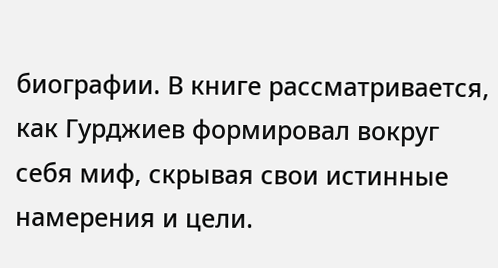биографии. В книге рассматривается, как Гурджиев формировал вокруг себя миф, скрывая свои истинные намерения и цели.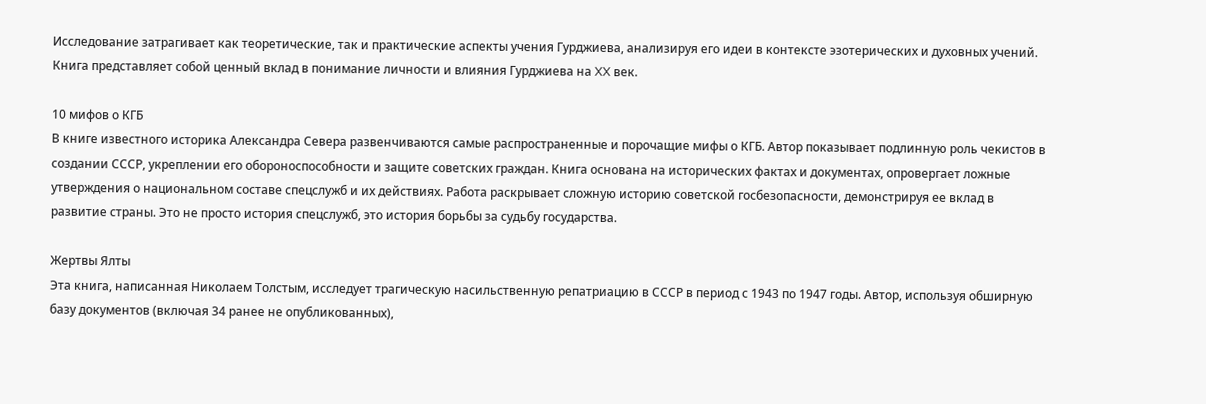Исследование затрагивает как теоретические, так и практические аспекты учения Гурджиева, анализируя его идеи в контексте эзотерических и духовных учений. Книга представляет собой ценный вклад в понимание личности и влияния Гурджиева на XX век.

10 мифов о КГБ
В книге известного историка Александра Севера развенчиваются самые распространенные и порочащие мифы о КГБ. Автор показывает подлинную роль чекистов в создании СССР, укреплении его обороноспособности и защите советских граждан. Книга основана на исторических фактах и документах, опровергает ложные утверждения о национальном составе спецслужб и их действиях. Работа раскрывает сложную историю советской госбезопасности, демонстрируя ее вклад в развитие страны. Это не просто история спецслужб, это история борьбы за судьбу государства.

Жертвы Ялты
Эта книга, написанная Николаем Толстым, исследует трагическую насильственную репатриацию в СССР в период с 1943 по 1947 годы. Автор, используя обширную базу документов (включая 34 ранее не опубликованных),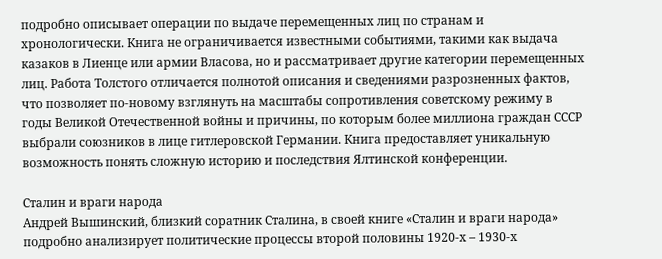подробно описывает операции по выдаче перемещенных лиц по странам и хронологически. Книга не ограничивается известными событиями, такими как выдача казаков в Лиенце или армии Власова, но и рассматривает другие категории перемещенных лиц. Работа Толстого отличается полнотой описания и сведениями разрозненных фактов, что позволяет по-новому взглянуть на масштабы сопротивления советскому режиму в годы Великой Отечественной войны и причины, по которым более миллиона граждан СССР выбрали союзников в лице гитлеровской Германии. Книга предоставляет уникальную возможность понять сложную историю и последствия Ялтинской конференции.

Сталин и враги народа
Андрей Вышинский, близкий соратник Сталина, в своей книге «Сталин и враги народа» подробно анализирует политические процессы второй половины 1920-х – 1930-х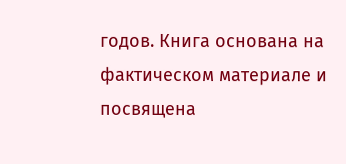годов. Книга основана на фактическом материале и посвящена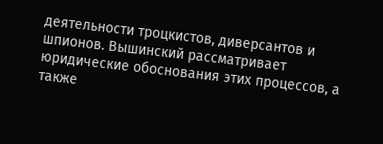деятельности троцкистов, диверсантов и шпионов. Вышинский рассматривает юридические обоснования этих процессов, а также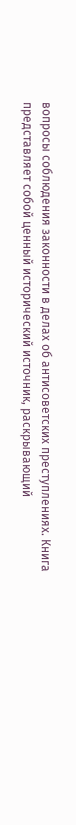вопросы соблюдения законности в делах об антисоветских преступлениях. Книга представляет собой ценный исторический источник, раскрывающий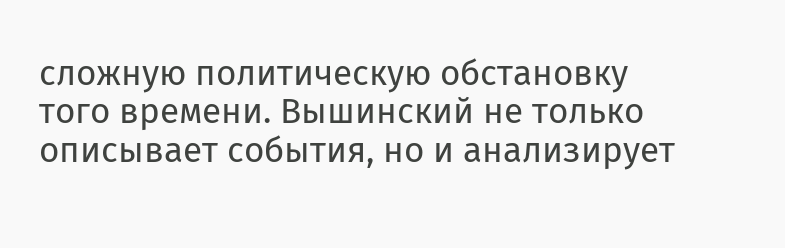сложную политическую обстановку того времени. Вышинский не только описывает события, но и анализирует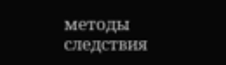методы следствия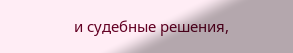и судебные решения,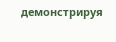демонстрируя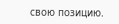свою позицию.